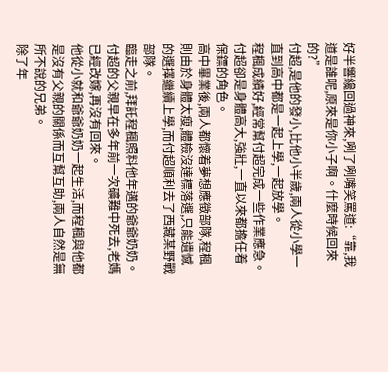好半響纔回過神來,咧了咧嘴笑罵道:“靠,我道是誰呢,原來是你小子啊。什麼時候回來的?”
付超,是他的發小,比他小半歲,兩人從小學一直到高中都是一起上學,一起放學。
程楓成績好,經常幫付超完成一些作業應急。付超卻是身體高大,強壯,一直以來都擔任着保鏢的角色。
高中畢業後,兩人都懷着夢想應徵部隊,程楓則由於身體太瘦,體檢沒達標落選,只能遺憾的選擇繼續上學,而付超順利去了西藏某野戰部隊。
臨走之前,拜託程楓照料他年邁的爺爺奶奶。
付超的父親早在多年前一次礦難中死去,老媽已經改嫁,再沒有回來。
他從小就和爺爺奶奶一起生活,而程楓與他都是沒有父親的關係而互幫互助,兩人自然是無所不說的兄弟。
除了年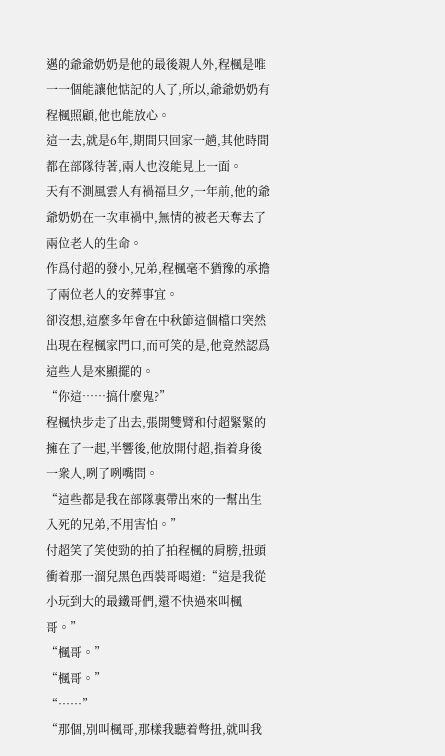邁的爺爺奶奶是他的最後親人外,程楓是唯一一個能讓他惦記的人了,所以,爺爺奶奶有程楓照顧,他也能放心。
這一去,就是6年,期間只回家一趟,其他時間都在部隊待著,兩人也沒能見上一面。
天有不測風雲人有禍福旦夕,一年前,他的爺爺奶奶在一次車禍中,無情的被老天奪去了兩位老人的生命。
作爲付超的發小,兄弟,程楓毫不猶豫的承擔了兩位老人的安葬事宜。
卻沒想,這麼多年會在中秋節這個檔口突然出現在程楓家門口,而可笑的是,他竟然認爲這些人是來顯擺的。
“你這……搞什麼鬼?”
程楓快步走了出去,張開雙臂和付超緊緊的擁在了一起,半響後,他放開付超,指着身後一衆人,咧了咧嘴問。
“這些都是我在部隊裏帶出來的一幫出生入死的兄弟,不用害怕。”
付超笑了笑使勁的拍了拍程楓的肩膀,扭頭衝着那一溜兒黑色西裝哥喝道:“這是我從小玩到大的最鐵哥們,還不快過來叫楓哥。”
“楓哥。”
“楓哥。”
“……”
“那個,別叫楓哥,那樣我聽着彆扭,就叫我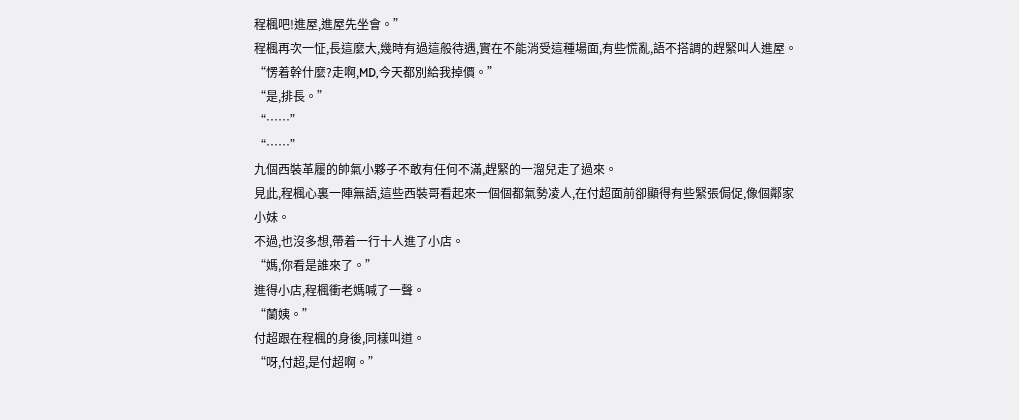程楓吧!進屋,進屋先坐會。”
程楓再次一怔,長這麼大,幾時有過這般待遇,實在不能消受這種場面,有些慌亂,語不搭調的趕緊叫人進屋。
“愣着幹什麼?走啊,MD,今天都別給我掉價。”
“是,排長。”
“……”
“……”
九個西裝革履的帥氣小夥子不敢有任何不滿,趕緊的一溜兒走了過來。
見此,程楓心裏一陣無語,這些西裝哥看起來一個個都氣勢凌人,在付超面前卻顯得有些緊張侷促,像個鄰家小妹。
不過,也沒多想,帶着一行十人進了小店。
“媽,你看是誰來了。”
進得小店,程楓衝老媽喊了一聲。
“蘭姨。”
付超跟在程楓的身後,同樣叫道。
“呀,付超,是付超啊。”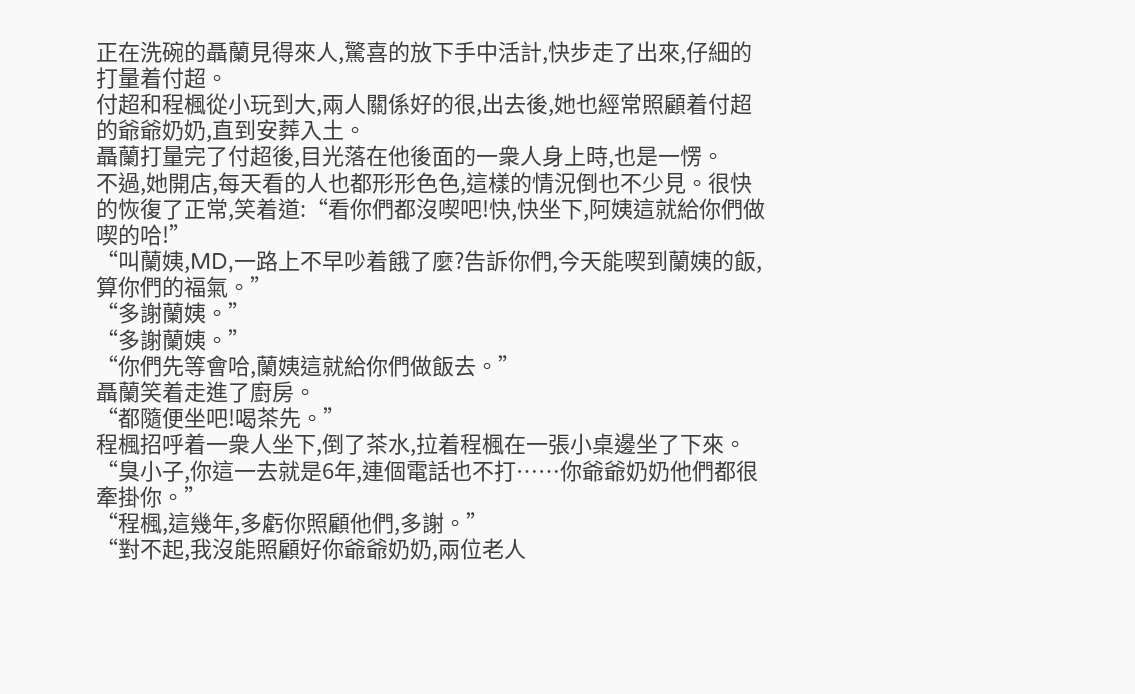正在洗碗的聶蘭見得來人,驚喜的放下手中活計,快步走了出來,仔細的打量着付超。
付超和程楓從小玩到大,兩人關係好的很,出去後,她也經常照顧着付超的爺爺奶奶,直到安葬入土。
聶蘭打量完了付超後,目光落在他後面的一衆人身上時,也是一愣。
不過,她開店,每天看的人也都形形色色,這樣的情況倒也不少見。很快的恢復了正常,笑着道:“看你們都沒喫吧!快,快坐下,阿姨這就給你們做喫的哈!”
“叫蘭姨,MD,一路上不早吵着餓了麼?告訴你們,今天能喫到蘭姨的飯,算你們的福氣。”
“多謝蘭姨。”
“多謝蘭姨。”
“你們先等會哈,蘭姨這就給你們做飯去。”
聶蘭笑着走進了廚房。
“都隨便坐吧!喝茶先。”
程楓招呼着一衆人坐下,倒了茶水,拉着程楓在一張小桌邊坐了下來。
“臭小子,你這一去就是6年,連個電話也不打……你爺爺奶奶他們都很牽掛你。”
“程楓,這幾年,多虧你照顧他們,多謝。”
“對不起,我沒能照顧好你爺爺奶奶,兩位老人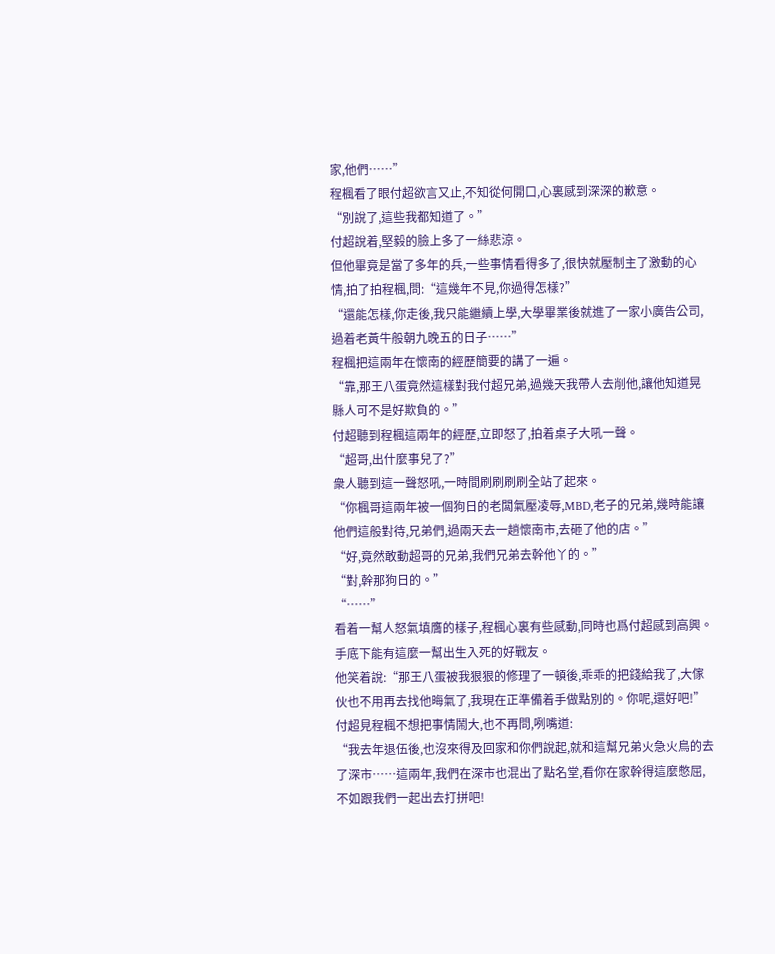家,他們……”
程楓看了眼付超欲言又止,不知從何開口,心裏感到深深的歉意。
“別說了,這些我都知道了。”
付超說着,堅毅的臉上多了一絲悲涼。
但他畢竟是當了多年的兵,一些事情看得多了,很快就壓制主了激動的心情,拍了拍程楓,問:“這幾年不見,你過得怎樣?”
“還能怎樣,你走後,我只能繼續上學,大學畢業後就進了一家小廣告公司,過着老黃牛般朝九晚五的日子……”
程楓把這兩年在懷南的經歷簡要的講了一遍。
“靠,那王八蛋竟然這樣對我付超兄弟,過幾天我帶人去削他,讓他知道晃縣人可不是好欺負的。”
付超聽到程楓這兩年的經歷,立即怒了,拍着桌子大吼一聲。
“超哥,出什麼事兒了?”
衆人聽到這一聲怒吼,一時間刷刷刷刷全站了起來。
“你楓哥這兩年被一個狗日的老闆氣壓凌辱,MBD,老子的兄弟,幾時能讓他們這般對待,兄弟們,過兩天去一趟懷南市,去砸了他的店。”
“好,竟然敢動超哥的兄弟,我們兄弟去幹他丫的。”
“對,幹那狗日的。”
“……”
看着一幫人怒氣填膺的樣子,程楓心裏有些感動,同時也爲付超感到高興。手底下能有這麼一幫出生入死的好戰友。
他笑着說:“那王八蛋被我狠狠的修理了一頓後,乖乖的把錢給我了,大傢伙也不用再去找他晦氣了,我現在正準備着手做點別的。你呢,還好吧!”
付超見程楓不想把事情鬧大,也不再問,咧嘴道:
“我去年退伍後,也沒來得及回家和你們說起,就和這幫兄弟火急火鳥的去了深市……這兩年,我們在深市也混出了點名堂,看你在家幹得這麼憋屈,不如跟我們一起出去打拼吧!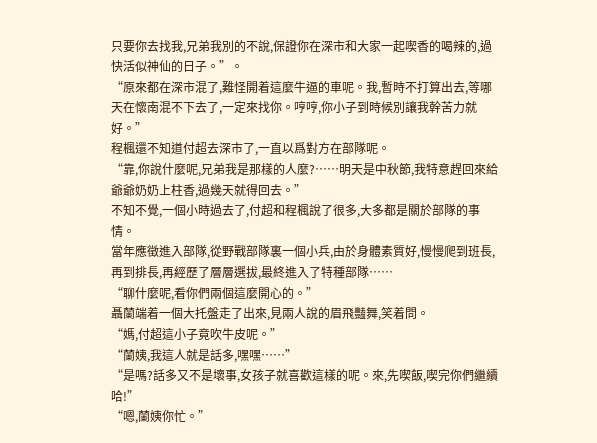只要你去找我,兄弟我別的不說,保證你在深市和大家一起喫香的喝辣的,過快活似神仙的日子。”。
“原來都在深市混了,難怪開着這麼牛逼的車呢。我,暫時不打算出去,等哪天在懷南混不下去了,一定來找你。哼哼,你小子到時候別讓我幹苦力就好。”
程楓還不知道付超去深市了,一直以爲對方在部隊呢。
“靠,你說什麼呢,兄弟我是那樣的人麼?……明天是中秋節,我特意趕回來給爺爺奶奶上柱香,過幾天就得回去。”
不知不覺,一個小時過去了,付超和程楓說了很多,大多都是關於部隊的事情。
當年應徵進入部隊,從野戰部隊裏一個小兵,由於身體素質好,慢慢爬到班長,再到排長,再經歷了層層選拔,最終進入了特種部隊……
“聊什麼呢,看你們兩個這麼開心的。”
聶蘭端着一個大托盤走了出來,見兩人說的眉飛豔舞,笑着問。
“媽,付超這小子竟吹牛皮呢。”
“蘭姨,我這人就是話多,嘿嘿……”
“是嗎?話多又不是壞事,女孩子就喜歡這樣的呢。來,先喫飯,喫完你們繼續哈!”
“嗯,蘭姨你忙。”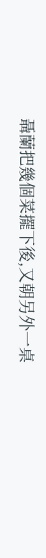聶蘭把幾個菜擺下後,又朝另外一桌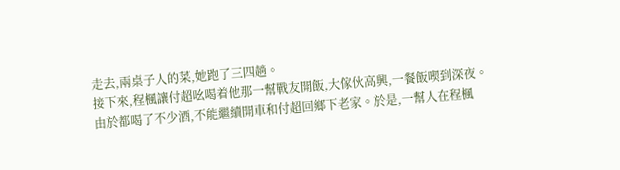走去,兩桌子人的菜,她跑了三四趟。
接下來,程楓讓付超吆喝着他那一幫戰友開飯,大傢伙高興,一餐飯喫到深夜。
由於都喝了不少酒,不能繼續開車和付超回鄉下老家。於是,一幫人在程楓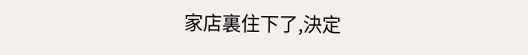家店裏住下了,決定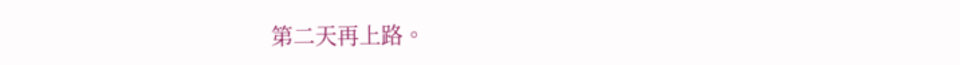第二天再上路。